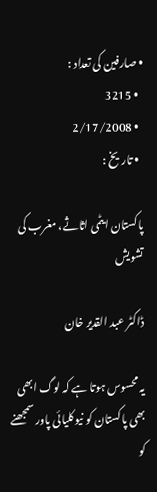• صارفین کی تعداد :
  • 3215
  • 2/17/2008
  • تاريخ :

پاکستان ایٹمی اثاثے، مغرب کی تشویش

ڈاکٹر عبد القدیر خان

یہ محسوس ہوتا ہے کہ لوگ ابھی بھی پاکستان کو نیوکلیائی پاور سمجھنے کو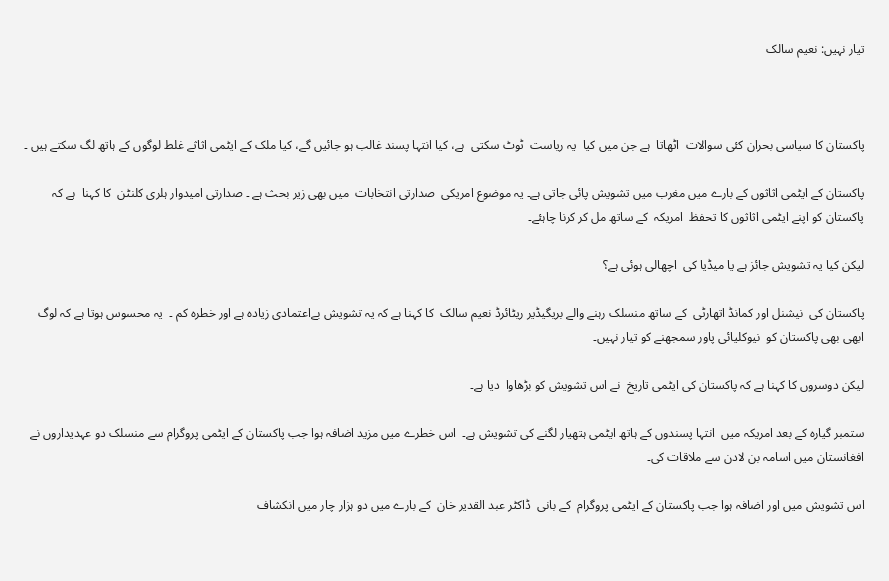تیار نہیں: نعیم سالک



پاکستان کا سیاسی بحران کئی سوالات  اٹھاتا  ہے جن میں کیا  یہ ریاست  ٹوٹ سکتی  ہے، کیا انتہا پسند غالب ہو جائیں گے، کیا ملک کے ایٹمی اثاثے غلط لوگوں کے ہاتھ لگ سکتے ہیں ۔

پاکستان کے ایٹمی اثاثوں کے بارے میں مغرب میں تشویش پائی جاتی ہے۔ یہ موضوع امریکی  صدارتی انتخابات  میں بھی زیر بحث ہے ۔ صدارتی امیدوار ہلری کلنٹن  کا کہنا  ہے کہ پاکستان کو اپنے ایٹمی اثاثوں کا تحفظ  امریکہ  کے ساتھ مل کر کرنا چاہئے۔

لیکن کیا یہ تشویش جائز ہے یا میڈیا کی  اچھالی ہوئی ہے؟

پاکستان کی  نیشنل اور کمانڈ اتھارٹی  کے ساتھ منسلک رہنے والے بریگیڈیر ریٹائرڈ نعیم سالک  کا کہنا ہے کہ یہ تشویش بےاعتمادی زیادہ ہے اور خطرہ کم ۔  یہ محسوس ہوتا ہے کہ لوگ  ابھی بھی پاکستان کو  نیوکلیائی پاور سمجھنے کو تیار نہیں۔

لیکن دوسروں کا کہنا ہے کہ پاکستان کی ایٹمی تاریخ  نے اس تشویش کو بڑھاوا  دیا ہے۔

ستمبر گیارہ کے بعد امریکہ میں  انتہا پسندوں کے ہاتھ ایٹمی ہتھیار لگنے کی تشویش ہے۔  اس خطرے میں مزید اضافہ ہوا جب پاکستان کے ایٹمی پروگرام سے منسلک دو عہدیداروں نے افغانستان میں اسامہ بن لادن سے ملاقات کی۔

اس تشویش میں اور اضافہ ہوا جب پاکستان کے ایٹمی پروگرام  کے بانی  ڈاکٹر عبد القدیر خان  کے بارے میں دو ہزار چار میں انکشاف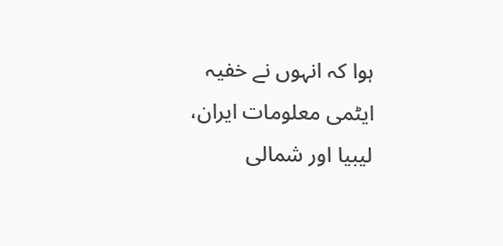ہوا کہ انہوں نے خفیہ ایٹمی معلومات ایران، لیبیا اور شمالی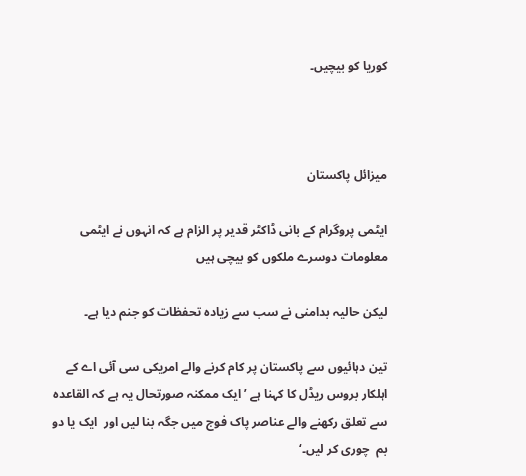کوریا کو بیچیں۔



میزائل پاکستان

ایٹمی پروگرام کے بانی ڈاکٹر قدیر پر الزام ہے کہ انہوں نے ایٹمی معلومات دوسرے ملکوں کو بیچی ہیں

لیکن حالیہ بدامنی نے سب سے زیادہ تحفظات کو جنم دیا ہے۔

تین دہائیوں سے پاکستان پر کام کرنے والے امریکی سی آئی اے کے اہلکار بروس ریڈل کا کہنا ہے ’ایک ممکنہ صورتحال یہ ہے کہ القاعدہ سے تعلق رکھنے والے عناصر پاک فوج میں جگہ بنا لیں اور  ایک یا دو بم  چوری کر لیں۔‘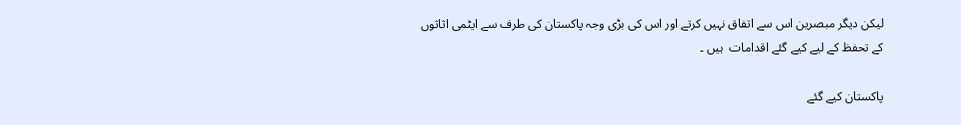لیکن دیگر مبصرین اس سے اتفاق نہیں کرتے اور اس کی بڑی وجہ پاکستان کی طرف سے ایٹمی اثاثوں کے تحفظ کے لیے کیے گئے اقدامات  ہیں ۔

پاکستان کیے گئے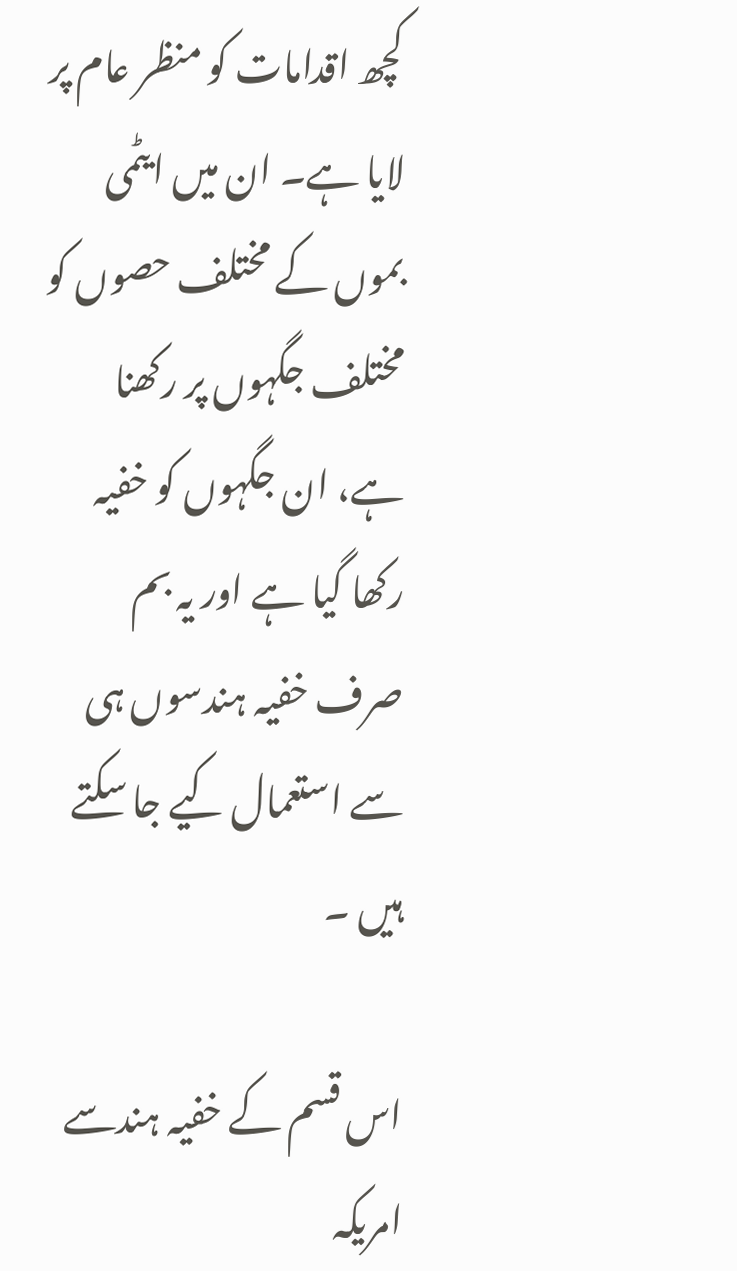کچھ اقدامات کو منظر عام پر لایا ہے۔ ان میں ایٹمی بموں کے مختلف حصوں کو مختلف جگہوں پر رکھنا ہے، ان جگہوں کو خفیہ رکھا گیا ہے اور یہ بم صرف خفیہ ہندسوں ہی سے استعمال کیے جا سکتے ہیں ۔

اس قسم کے خفیہ ہندسے امریکہ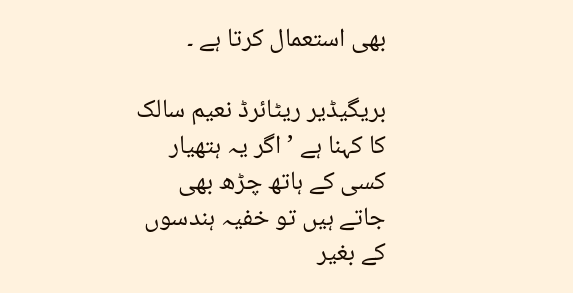بھی استعمال کرتا ہے ۔

بریگیڈیر ریٹائرڈ نعیم سالک کا کہنا ہے ’اگر یہ ہتھیار کسی کے ہاتھ چڑھ بھی جاتے ہیں تو خفیہ ہندسوں کے بغیر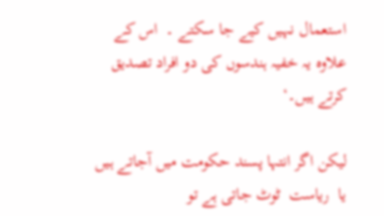استعمال نہیں کیے جا سکتے ۔  اس کے علاوہ یہ خفیہ ہندسوں کی دو افراد تصدیق کرتے ہیں۔‘

لیکن اگر انتہا پسند حکومت میں آجاتے ہیں یا  ریاست  ٹوٹ جاتی ہے تو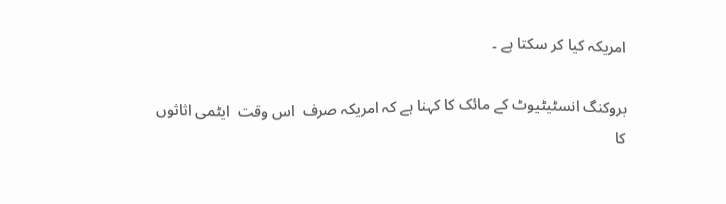امریکہ کیا کر سکتا ہے ۔

بروکنگ انسٹیٹیوٹ کے مائک کا کہنا ہے کہ امریکہ صرف  اس وقت  ایٹمی اثاثوں کا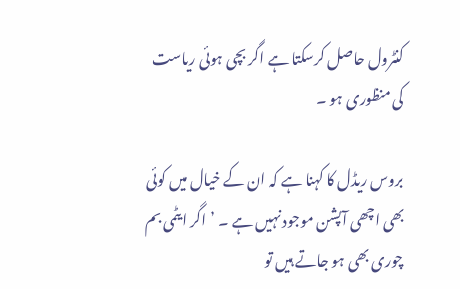کنٹرول حاصل کرسکتا ہے اگر بچی ہوئی ریاست کی منظوری ہو ۔

بروس ریڈل کا کہنا ہے کہ ان کے خیال میں کوئی بھی اچھی آپشن موجود نہیں ہے ۔ ’اگر ایٹمی بم چوری بھی ہو جاتے ہیں تو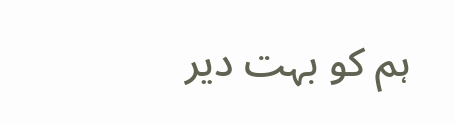ہم کو بہت دیر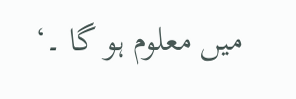میں معلوم ہو گا ۔‘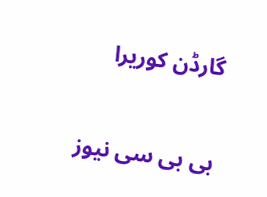گارڈن کوریرا

بی بی سی نیوز